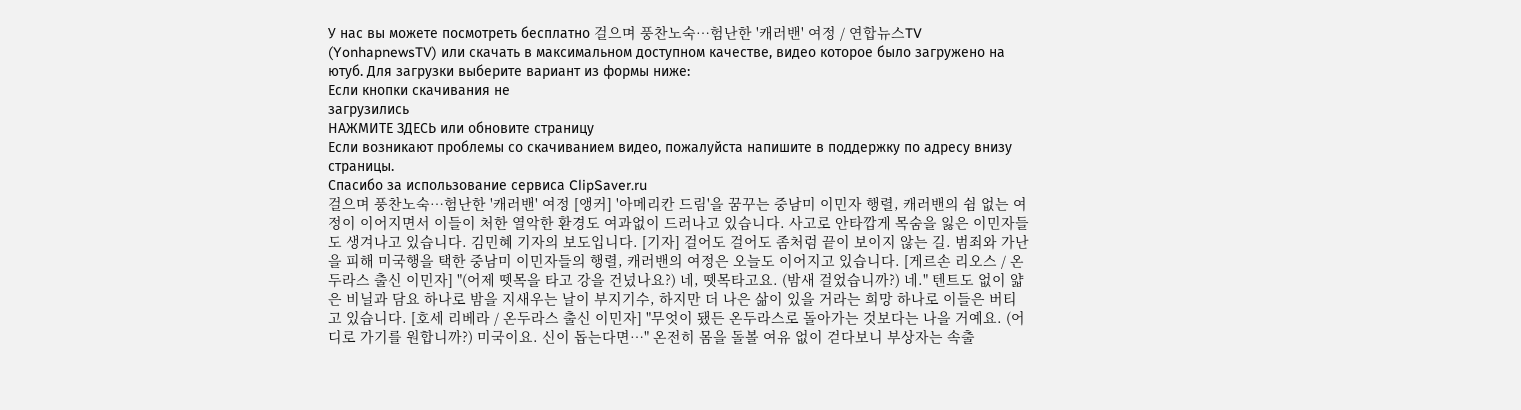У нас вы можете посмотреть бесплатно 걸으며 풍찬노숙…험난한 '캐러밴' 여정 / 연합뉴스TV (YonhapnewsTV) или скачать в максимальном доступном качестве, видео которое было загружено на ютуб. Для загрузки выберите вариант из формы ниже:
Если кнопки скачивания не
загрузились
НАЖМИТЕ ЗДЕСЬ или обновите страницу
Если возникают проблемы со скачиванием видео, пожалуйста напишите в поддержку по адресу внизу
страницы.
Спасибо за использование сервиса ClipSaver.ru
걸으며 풍찬노숙…험난한 '캐러밴' 여정 [앵커] '아메리칸 드림'을 꿈꾸는 중남미 이민자 행렬, 캐러밴의 쉼 없는 여정이 이어지면서 이들이 처한 열악한 환경도 여과없이 드러나고 있습니다. 사고로 안타깝게 목숨을 잃은 이민자들도 생겨나고 있습니다. 김민혜 기자의 보도입니다. [기자] 걸어도 걸어도 좀처럼 끝이 보이지 않는 길. 범죄와 가난을 피해 미국행을 택한 중남미 이민자들의 행렬, 캐러밴의 여정은 오늘도 이어지고 있습니다. [게르손 리오스 / 온두라스 출신 이민자] "(어제 뗏목을 타고 강을 건넜나요?) 네, 뗏목타고요. (밤새 걸었습니까?) 네." 텐트도 없이 얇은 비닐과 담요 하나로 밤을 지새우는 날이 부지기수, 하지만 더 나은 삶이 있을 거라는 희망 하나로 이들은 버티고 있습니다. [호세 리베라 / 온두라스 출신 이민자] "무엇이 됐든 온두라스로 돌아가는 것보다는 나을 거예요. (어디로 가기를 원합니까?) 미국이요. 신이 돕는다면…" 온전히 몸을 돌볼 여유 없이 걷다보니 부상자는 속출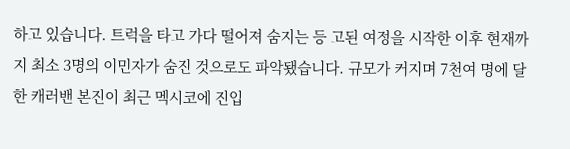하고 있습니다. 트럭을 타고 가다 떨어져 숨지는 등 고된 여정을 시작한 이후 현재까지 최소 3명의 이민자가 숨진 것으로도 파악됐습니다. 규모가 커지며 7천여 명에 달한 캐러밴 본진이 최근 멕시코에 진입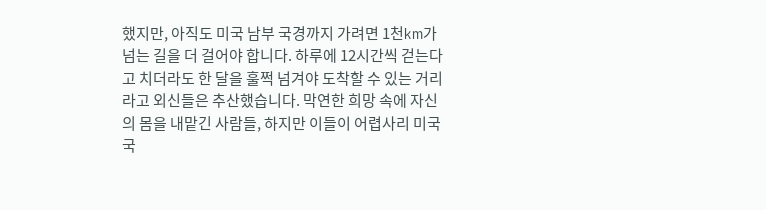했지만, 아직도 미국 남부 국경까지 가려면 1천km가 넘는 길을 더 걸어야 합니다. 하루에 12시간씩 걷는다고 치더라도 한 달을 훌쩍 넘겨야 도착할 수 있는 거리라고 외신들은 추산했습니다. 막연한 희망 속에 자신의 몸을 내맡긴 사람들, 하지만 이들이 어렵사리 미국 국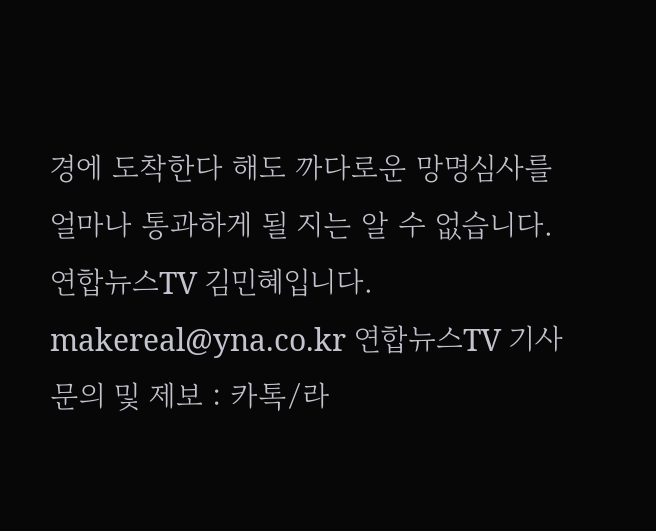경에 도착한다 해도 까다로운 망명심사를 얼마나 통과하게 될 지는 알 수 없습니다. 연합뉴스TV 김민혜입니다. makereal@yna.co.kr 연합뉴스TV 기사문의 및 제보 : 카톡/라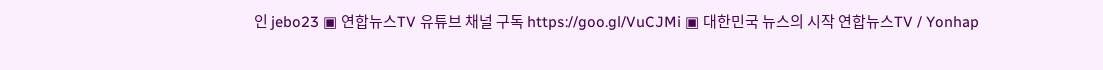인 jebo23 ▣ 연합뉴스TV 유튜브 채널 구독 https://goo.gl/VuCJMi ▣ 대한민국 뉴스의 시작 연합뉴스TV / Yonhap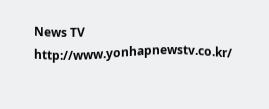News TV http://www.yonhapnewstv.co.kr/